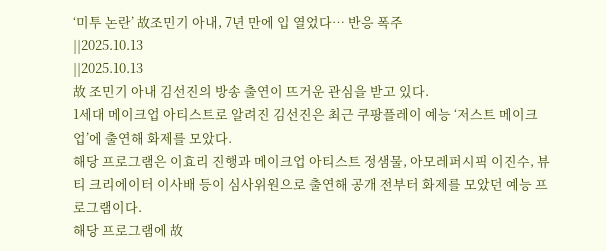‘미투 논란’ 故조민기 아내, 7년 만에 입 열었다… 반응 폭주
||2025.10.13
||2025.10.13
故 조민기 아내 김선진의 방송 출연이 뜨거운 관심을 받고 있다.
1세대 메이크업 아티스트로 알려진 김선진은 최근 쿠팡플레이 예능 ‘저스트 메이크업’에 출연해 화제를 모았다.
해당 프로그램은 이효리 진행과 메이크업 아티스트 정샘물, 아모레퍼시픽 이진수, 뷰티 크리에이터 이사배 등이 심사위원으로 출연해 공개 전부터 화제를 모았던 예능 프로그램이다.
해당 프로그램에 故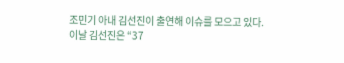조민기 아내 김선진이 출연해 이슈를 모으고 있다.
이날 김선진은 “37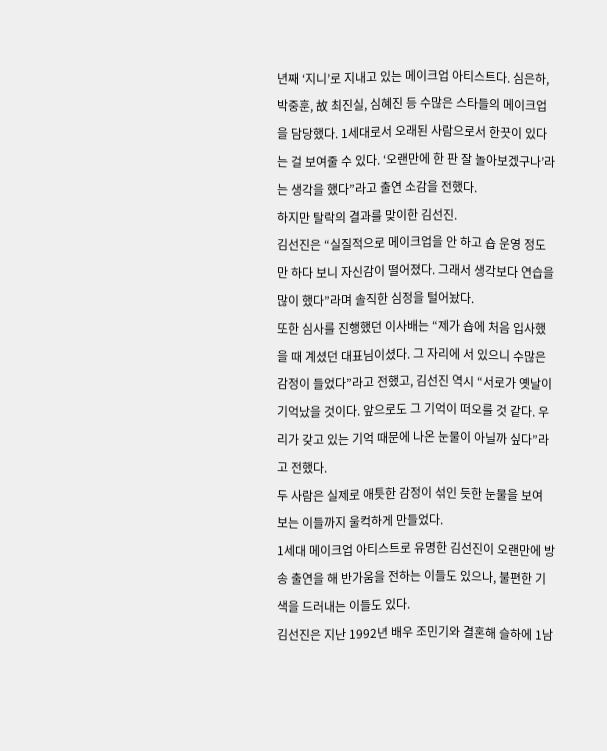년째 ‘지니’로 지내고 있는 메이크업 아티스트다. 심은하, 박중훈, 故 최진실, 심혜진 등 수많은 스타들의 메이크업을 담당했다. 1세대로서 오래된 사람으로서 한끗이 있다는 걸 보여줄 수 있다. ‘오랜만에 한 판 잘 놀아보겠구나’라는 생각을 했다”라고 출연 소감을 전했다.
하지만 탈락의 결과를 맞이한 김선진.
김선진은 “실질적으로 메이크업을 안 하고 숍 운영 정도만 하다 보니 자신감이 떨어졌다. 그래서 생각보다 연습을 많이 했다”라며 솔직한 심정을 털어놨다.
또한 심사를 진행했던 이사배는 “제가 숍에 처음 입사했을 때 계셨던 대표님이셨다. 그 자리에 서 있으니 수많은 감정이 들었다”라고 전했고, 김선진 역시 “서로가 옛날이 기억났을 것이다. 앞으로도 그 기억이 떠오를 것 같다. 우리가 갖고 있는 기억 때문에 나온 눈물이 아닐까 싶다”라고 전했다.
두 사람은 실제로 애틋한 감정이 섞인 듯한 눈물을 보여 보는 이들까지 울컥하게 만들었다.
1세대 메이크업 아티스트로 유명한 김선진이 오랜만에 방송 출연을 해 반가움을 전하는 이들도 있으나, 불편한 기색을 드러내는 이들도 있다.
김선진은 지난 1992년 배우 조민기와 결혼해 슬하에 1남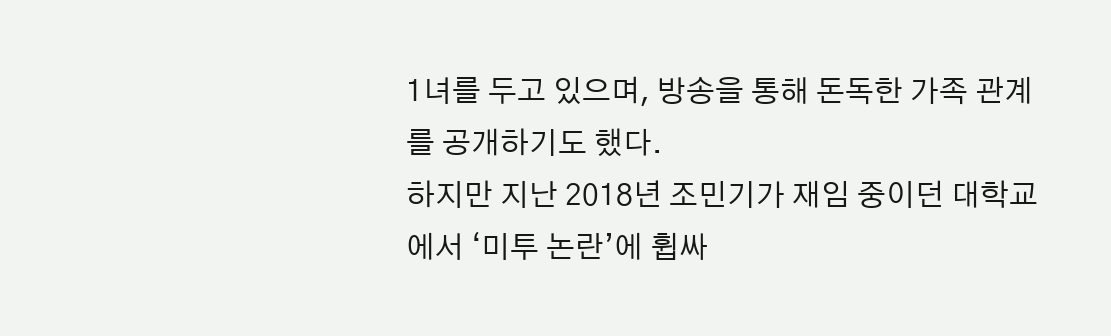1녀를 두고 있으며, 방송을 통해 돈독한 가족 관계를 공개하기도 했다.
하지만 지난 2018년 조민기가 재임 중이던 대학교에서 ‘미투 논란’에 휩싸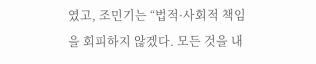였고, 조민기는 “법적·사회적 책임을 회피하지 않겠다. 모든 것을 내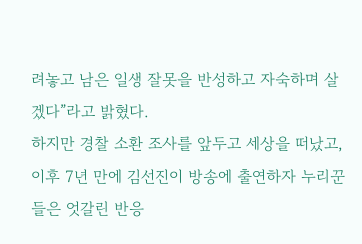려놓고 남은 일생 잘못을 반성하고 자숙하며 살겠다”라고 밝혔다.
하지만 경찰 소환 조사를 앞두고 세상을 떠났고, 이후 7년 만에 김선진이 방송에 출연하자 누리꾼들은 엇갈린 반응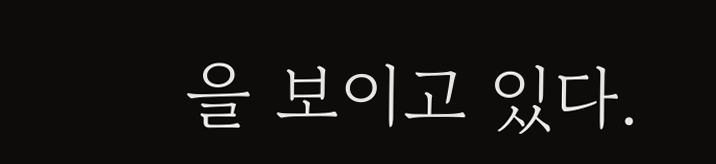을 보이고 있다.